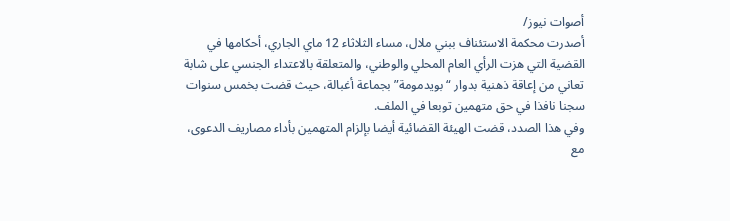أصوات نيوز/
أصدرت محكمة الاستئناف ببني ملال، مساء الثلاثاء 12 ماي الجاري، أحكامها في القضية التي هزت الرأي العام المحلي والوطني، والمتعلقة بالاعتداء الجنسي على شابة تعاني من إعاقة ذهنية بدوار “بويدمومة” بجماعة أغبالة، حيث قضت بخمس سنوات سجنا نافذا في حق متهمين توبعا في الملف.
وفي هذا الصدد، قضت الهيئة القضائية أيضا بإلزام المتهمين بأداء مصاريف الدعوى، مع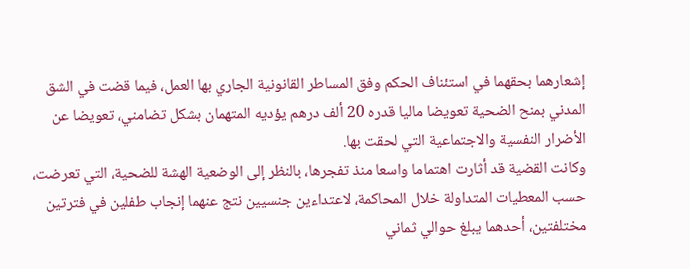إشعارهما بحقهما في استئناف الحكم وفق المساطر القانونية الجاري بها العمل، فيما قضت في الشق المدني بمنح الضحية تعويضا ماليا قدره 20 ألف درهم يؤديه المتهمان بشكل تضامني، تعويضا عن الأضرار النفسية والاجتماعية التي لحقت بها.
وكانت القضية قد أثارت اهتماما واسعا منذ تفجرها، بالنظر إلى الوضعية الهشة للضحية، التي تعرضت، حسب المعطيات المتداولة خلال المحاكمة، لاعتداءين جنسيين نتج عنهما إنجاب طفلين في فترتين مختلفتين، أحدهما يبلغ حوالي ثماني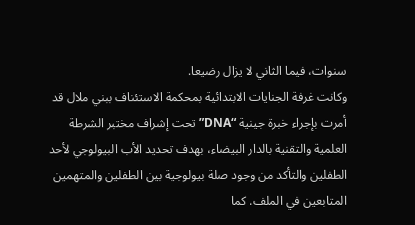سنوات، فيما الثاني لا يزال رضيعا.
وكانت غرفة الجنايات الابتدائية بمحكمة الاستئناف ببني ملال قد أمرت بإجراء خبرة جينية “DNA” تحت إشراف مختبر الشرطة العلمية والتقنية بالدار البيضاء، بهدف تحديد الأب البيولوجي لأحد الطفلين والتأكد من وجود صلة بيولوجية بين الطفلين والمتهمين المتابعين في الملف. كما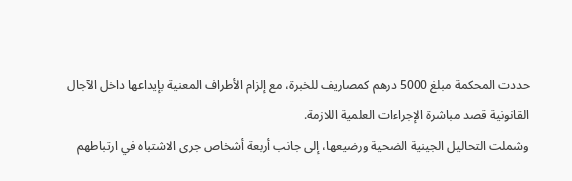حددت المحكمة مبلغ 5000 درهم كمصاريف للخبرة، مع إلزام الأطراف المعنية بإيداعها داخل الآجال القانونية قصد مباشرة الإجراءات العلمية اللازمة.
وشملت التحاليل الجينية الضحية ورضيعها، إلى جانب أربعة أشخاص جرى الاشتباه في ارتباطهم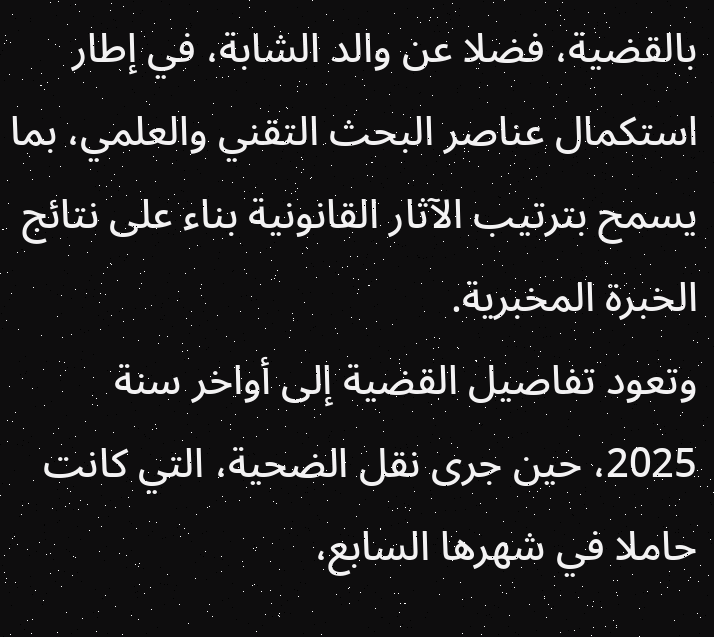بالقضية، فضلا عن والد الشابة، في إطار استكمال عناصر البحث التقني والعلمي، بما يسمح بترتيب الآثار القانونية بناء على نتائج الخبرة المخبرية.
وتعود تفاصيل القضية إلى أواخر سنة 2025، حين جرى نقل الضحية، التي كانت حاملا في شهرها السابع،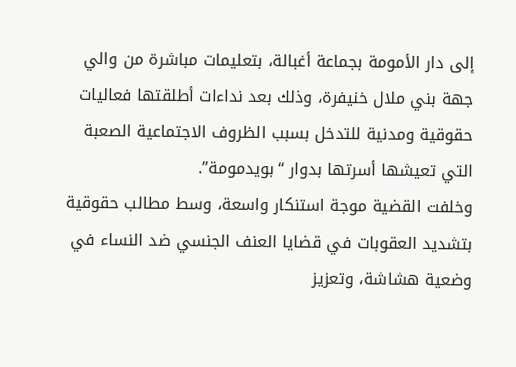إلى دار الأمومة بجماعة أغبالة، بتعليمات مباشرة من والي جهة بني ملال خنيفرة، وذلك بعد نداءات أطلقتها فعاليات حقوقية ومدنية للتدخل بسبب الظروف الاجتماعية الصعبة التي تعيشها أسرتها بدوار “بويدمومة”.
وخلفت القضية موجة استنكار واسعة، وسط مطالب حقوقية بتشديد العقوبات في قضايا العنف الجنسي ضد النساء في وضعية هشاشة، وتعزيز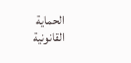الحماية القانونية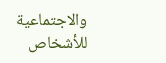والاجتماعية للأشخاص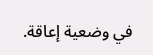في وضعية إعاقة.